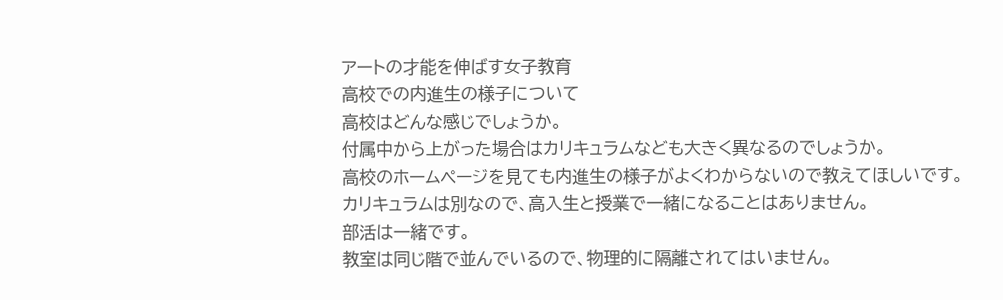アートの才能を伸ばす女子教育
高校での内進生の様子について
高校はどんな感じでしょうか。
付属中から上がった場合はカリキュラムなども大きく異なるのでしょうか。
高校のホームページを見ても内進生の様子がよくわからないので教えてほしいです。
カリキュラムは別なので、高入生と授業で一緒になることはありません。
部活は一緒です。
教室は同じ階で並んでいるので、物理的に隔離されてはいません。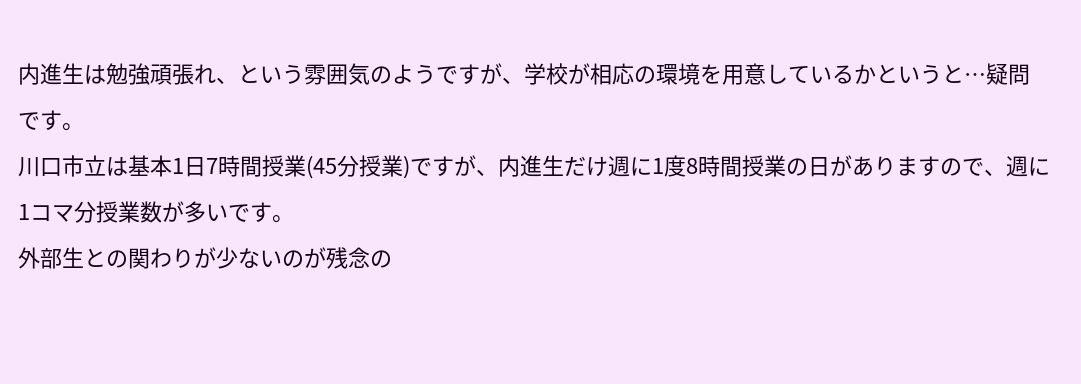内進生は勉強頑張れ、という雰囲気のようですが、学校が相応の環境を用意しているかというと…疑問です。
川口市立は基本1日7時間授業(45分授業)ですが、内進生だけ週に1度8時間授業の日がありますので、週に1コマ分授業数が多いです。
外部生との関わりが少ないのが残念の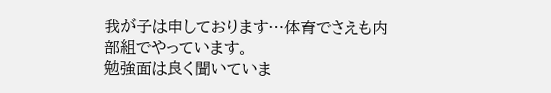我が子は申しております…体育でさえも内部組でやっています。
勉強面は良く聞いていま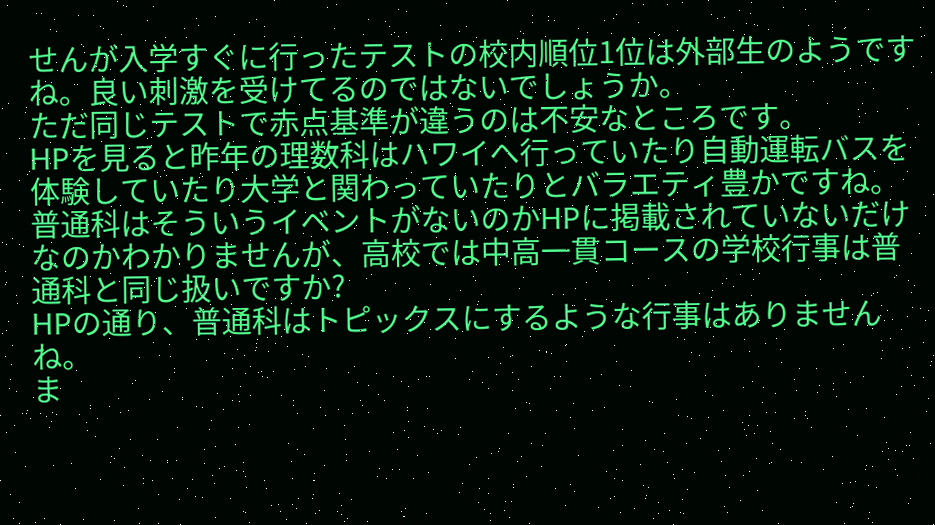せんが入学すぐに行ったテストの校内順位1位は外部生のようですね。良い刺激を受けてるのではないでしょうか。
ただ同じテストで赤点基準が違うのは不安なところです。
HPを見ると昨年の理数科はハワイへ行っていたり自動運転バスを体験していたり大学と関わっていたりとバラエティ豊かですね。
普通科はそういうイベントがないのかHPに掲載されていないだけなのかわかりませんが、高校では中高一貫コースの学校行事は普通科と同じ扱いですか?
HPの通り、普通科はトピックスにするような行事はありませんね。
ま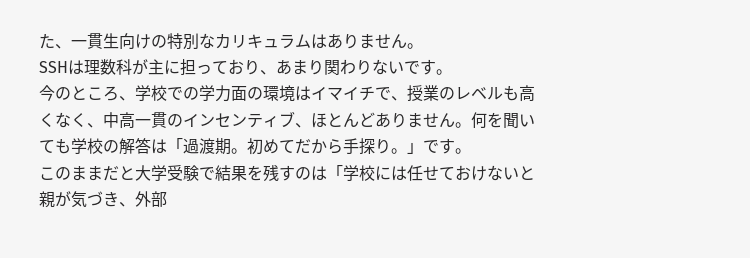た、一貫生向けの特別なカリキュラムはありません。
SSHは理数科が主に担っており、あまり関わりないです。
今のところ、学校での学力面の環境はイマイチで、授業のレベルも高くなく、中高一貫のインセンティブ、ほとんどありません。何を聞いても学校の解答は「過渡期。初めてだから手探り。」です。
このままだと大学受験で結果を残すのは「学校には任せておけないと親が気づき、外部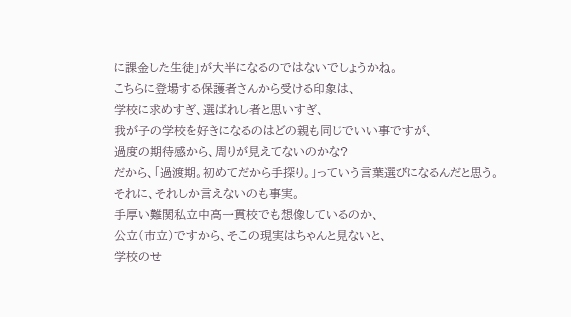に課金した生徒」が大半になるのではないでしょうかね。
こちらに登場する保護者さんから受ける印象は、
学校に求めすぎ、選ばれし者と思いすぎ、
我が子の学校を好きになるのはどの親も同じでいい事ですが、
過度の期待感から、周りが見えてないのかな?
だから、「過渡期。初めてだから手探り。」っていう言葉選びになるんだと思う。
それに、それしか言えないのも事実。
手厚い難関私立中高一貫校でも想像しているのか、
公立(市立)ですから、そこの現実はちゃんと見ないと、
学校のせ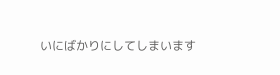いにばかりにしてしまいます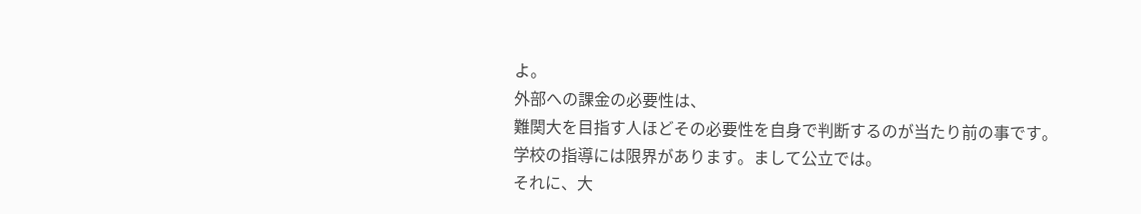よ。
外部への課金の必要性は、
難関大を目指す人ほどその必要性を自身で判断するのが当たり前の事です。
学校の指導には限界があります。まして公立では。
それに、大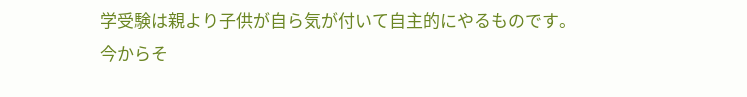学受験は親より子供が自ら気が付いて自主的にやるものです。
今からそ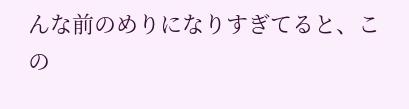んな前のめりになりすぎてると、この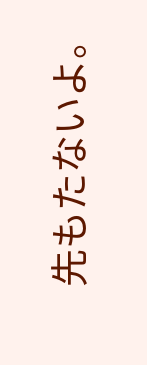先もたないよ。